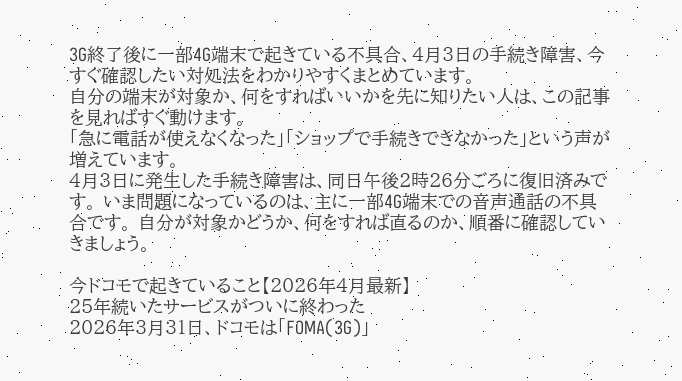3G終了後に一部4G端末で起きている不具合、4月3日の手続き障害、今すぐ確認したい対処法をわかりやすくまとめています。
自分の端末が対象か、何をすればいいかを先に知りたい人は、この記事を見ればすぐ動けます。
「急に電話が使えなくなった」「ショップで手続きできなかった」という声が増えています。
4月3日に発生した手続き障害は、同日午後2時26分ごろに復旧済みです。 いま問題になっているのは、主に一部4G端末での音声通話の不具合です。 自分が対象かどうか、何をすれば直るのか、順番に確認していきましょう。

今ドコモで起きていること【2026年4月最新】
25年続いたサービスがついに終わった
2026年3月31日、ドコモは「FOMA(3G)」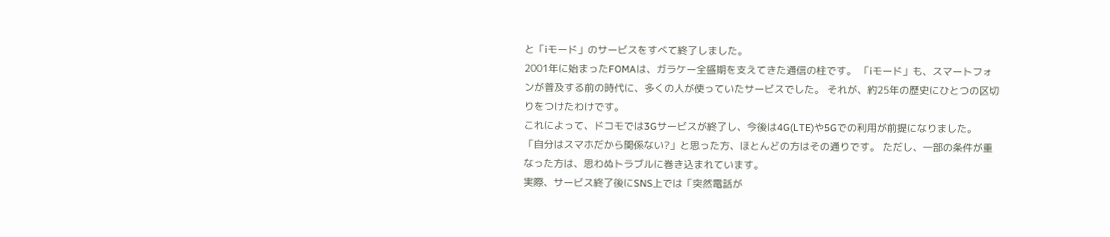と「iモード」のサービスをすべて終了しました。
2001年に始まったFOMAは、ガラケー全盛期を支えてきた通信の柱です。 「iモード」も、スマートフォンが普及する前の時代に、多くの人が使っていたサービスでした。 それが、約25年の歴史にひとつの区切りをつけたわけです。
これによって、ドコモでは3Gサービスが終了し、今後は4G(LTE)や5Gでの利用が前提になりました。
「自分はスマホだから関係ない?」と思った方、ほとんどの方はその通りです。 ただし、一部の条件が重なった方は、思わぬトラブルに巻き込まれています。
実際、サービス終了後にSNS上では「突然電話が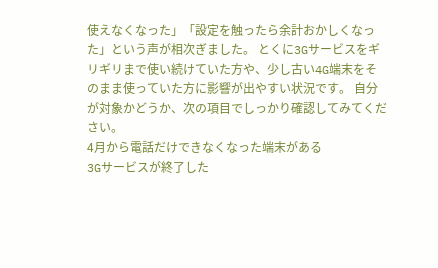使えなくなった」「設定を触ったら余計おかしくなった」という声が相次ぎました。 とくに3Gサービスをギリギリまで使い続けていた方や、少し古い4G端末をそのまま使っていた方に影響が出やすい状況です。 自分が対象かどうか、次の項目でしっかり確認してみてください。
4月から電話だけできなくなった端末がある
3Gサービスが終了した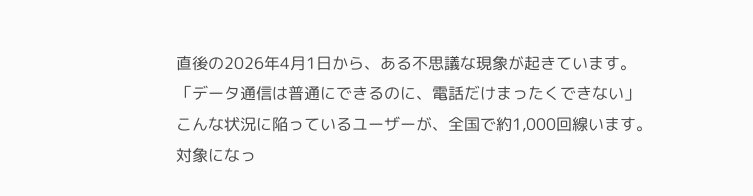直後の2026年4月1日から、ある不思議な現象が起きています。
「データ通信は普通にできるのに、電話だけまったくできない」
こんな状況に陥っているユーザーが、全国で約1,000回線います。
対象になっ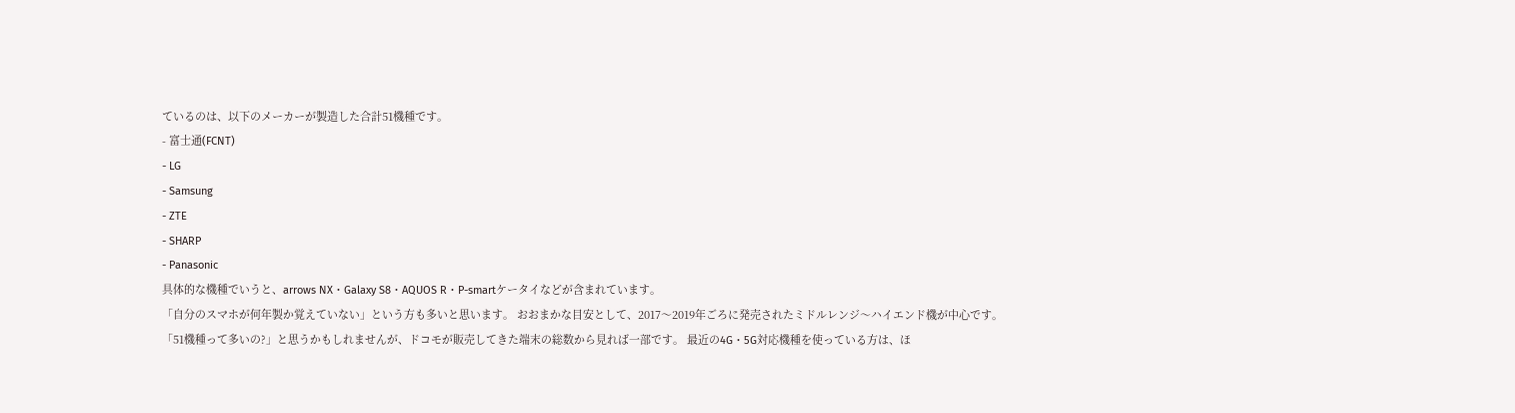ているのは、以下のメーカーが製造した合計51機種です。
- 富士通(FCNT)
- LG
- Samsung
- ZTE
- SHARP
- Panasonic
具体的な機種でいうと、arrows NX・Galaxy S8・AQUOS R・P-smartケータイなどが含まれています。
「自分のスマホが何年製か覚えていない」という方も多いと思います。 おおまかな目安として、2017〜2019年ごろに発売されたミドルレンジ〜ハイエンド機が中心です。
「51機種って多いの?」と思うかもしれませんが、ドコモが販売してきた端末の総数から見れば一部です。 最近の4G・5G対応機種を使っている方は、ほ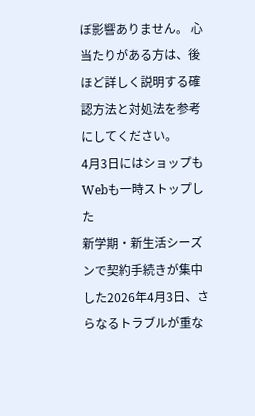ぼ影響ありません。 心当たりがある方は、後ほど詳しく説明する確認方法と対処法を参考にしてください。
4月3日にはショップもWebも一時ストップした
新学期・新生活シーズンで契約手続きが集中した2026年4月3日、さらなるトラブルが重な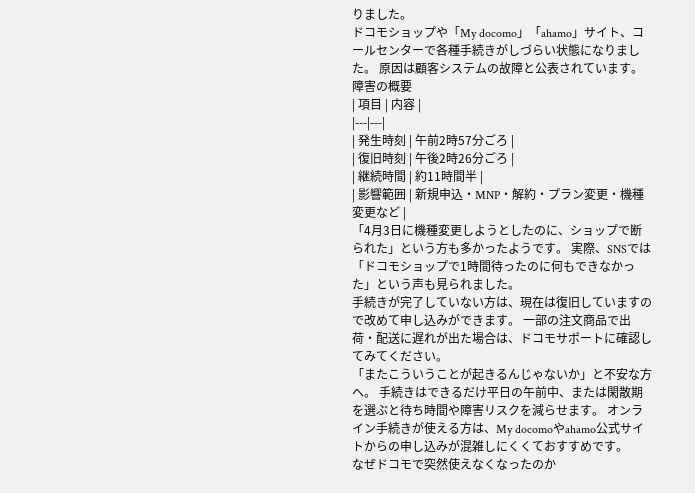りました。
ドコモショップや「My docomo」「ahamo」サイト、コールセンターで各種手続きがしづらい状態になりました。 原因は顧客システムの故障と公表されています。
障害の概要
| 項目 | 内容 |
|---|---|
| 発生時刻 | 午前2時57分ごろ |
| 復旧時刻 | 午後2時26分ごろ |
| 継続時間 | 約11時間半 |
| 影響範囲 | 新規申込・MNP・解約・プラン変更・機種変更など |
「4月3日に機種変更しようとしたのに、ショップで断られた」という方も多かったようです。 実際、SNSでは「ドコモショップで1時間待ったのに何もできなかった」という声も見られました。
手続きが完了していない方は、現在は復旧していますので改めて申し込みができます。 一部の注文商品で出荷・配送に遅れが出た場合は、ドコモサポートに確認してみてください。
「またこういうことが起きるんじゃないか」と不安な方へ。 手続きはできるだけ平日の午前中、または閑散期を選ぶと待ち時間や障害リスクを減らせます。 オンライン手続きが使える方は、My docomoやahamo公式サイトからの申し込みが混雑しにくくておすすめです。
なぜドコモで突然使えなくなったのか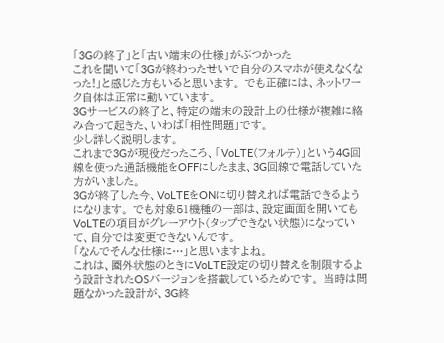「3Gの終了」と「古い端末の仕様」がぶつかった
これを聞いて「3Gが終わったせいで自分のスマホが使えなくなった!」と感じた方もいると思います。 でも正確には、ネットワーク自体は正常に動いています。
3Gサービスの終了と、特定の端末の設計上の仕様が複雑に絡み合って起きた、いわば「相性問題」です。
少し詳しく説明します。
これまで3Gが現役だったころ、「VoLTE(フォルテ)」という4G回線を使った通話機能をOFFにしたまま、3G回線で電話していた方がいました。
3Gが終了した今、VoLTEをONに切り替えれば電話できるようになります。 でも対象51機種の一部は、設定画面を開いてもVoLTEの項目がグレーアウト(タップできない状態)になっていて、自分では変更できないんです。
「なんでそんな仕様に…」と思いますよね。
これは、圏外状態のときにVoLTE設定の切り替えを制限するよう設計されたOSバージョンを搭載しているためです。 当時は問題なかった設計が、3G終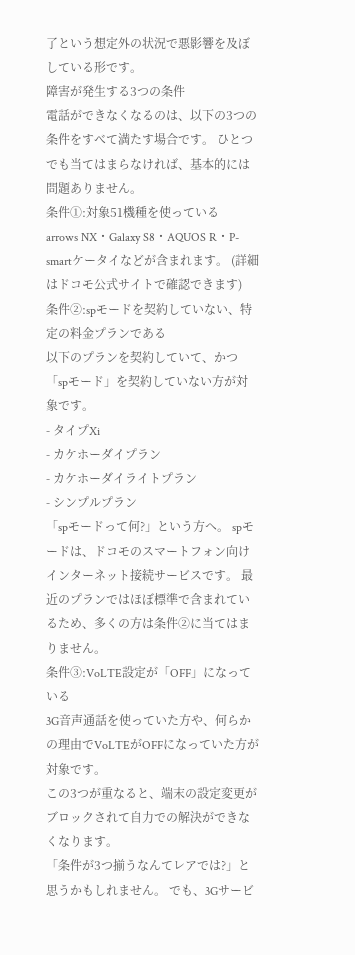了という想定外の状況で悪影響を及ぼしている形です。
障害が発生する3つの条件
電話ができなくなるのは、以下の3つの条件をすべて満たす場合です。 ひとつでも当てはまらなければ、基本的には問題ありません。
条件①:対象51機種を使っている
arrows NX・Galaxy S8・AQUOS R・P-smartケータイなどが含まれます。 (詳細はドコモ公式サイトで確認できます)
条件②:spモードを契約していない、特定の料金プランである
以下のプランを契約していて、かつ「spモード」を契約していない方が対象です。
- タイプXi
- カケホーダイプラン
- カケホーダイライトプラン
- シンプルプラン
「spモードって何?」という方へ。 spモードは、ドコモのスマートフォン向けインターネット接続サービスです。 最近のプランではほぼ標準で含まれているため、多くの方は条件②に当てはまりません。
条件③:VoLTE設定が「OFF」になっている
3G音声通話を使っていた方や、何らかの理由でVoLTEがOFFになっていた方が対象です。
この3つが重なると、端末の設定変更がブロックされて自力での解決ができなくなります。
「条件が3つ揃うなんてレアでは?」と思うかもしれません。 でも、3Gサービ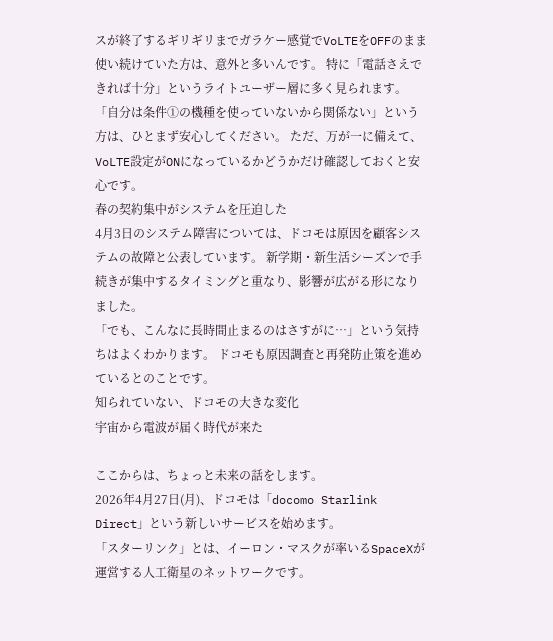スが終了するギリギリまでガラケー感覚でVoLTEをOFFのまま使い続けていた方は、意外と多いんです。 特に「電話さえできれば十分」というライトユーザー層に多く見られます。
「自分は条件①の機種を使っていないから関係ない」という方は、ひとまず安心してください。 ただ、万が一に備えて、VoLTE設定がONになっているかどうかだけ確認しておくと安心です。
春の契約集中がシステムを圧迫した
4月3日のシステム障害については、ドコモは原因を顧客システムの故障と公表しています。 新学期・新生活シーズンで手続きが集中するタイミングと重なり、影響が広がる形になりました。
「でも、こんなに長時間止まるのはさすがに…」という気持ちはよくわかります。 ドコモも原因調査と再発防止策を進めているとのことです。
知られていない、ドコモの大きな変化
宇宙から電波が届く時代が来た

ここからは、ちょっと未来の話をします。
2026年4月27日(月)、ドコモは「docomo Starlink Direct」という新しいサービスを始めます。
「スターリンク」とは、イーロン・マスクが率いるSpaceXが運営する人工衛星のネットワークです。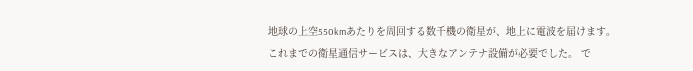地球の上空550kmあたりを周回する数千機の衛星が、地上に電波を届けます。
これまでの衛星通信サービスは、大きなアンテナ設備が必要でした。 で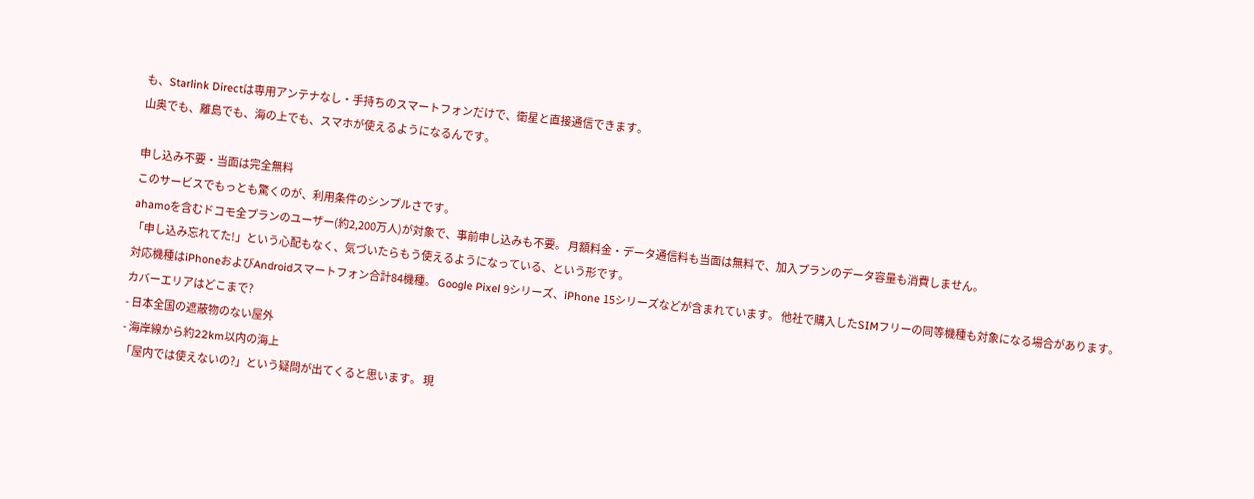も、Starlink Directは専用アンテナなし・手持ちのスマートフォンだけで、衛星と直接通信できます。
山奥でも、離島でも、海の上でも、スマホが使えるようになるんです。

申し込み不要・当面は完全無料
このサービスでもっとも驚くのが、利用条件のシンプルさです。
ahamoを含むドコモ全プランのユーザー(約2,200万人)が対象で、事前申し込みも不要。 月額料金・データ通信料も当面は無料で、加入プランのデータ容量も消費しません。
「申し込み忘れてた!」という心配もなく、気づいたらもう使えるようになっている、という形です。
対応機種はiPhoneおよびAndroidスマートフォン合計84機種。 Google Pixel 9シリーズ、iPhone 15シリーズなどが含まれています。 他社で購入したSIMフリーの同等機種も対象になる場合があります。
カバーエリアはどこまで?
- 日本全国の遮蔽物のない屋外
- 海岸線から約22km以内の海上
「屋内では使えないの?」という疑問が出てくると思います。 現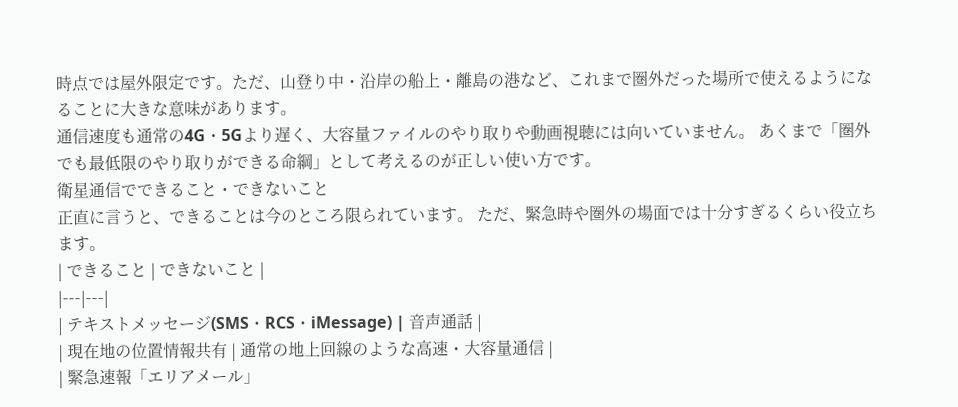時点では屋外限定です。ただ、山登り中・沿岸の船上・離島の港など、これまで圏外だった場所で使えるようになることに大きな意味があります。
通信速度も通常の4G・5Gより遅く、大容量ファイルのやり取りや動画視聴には向いていません。 あくまで「圏外でも最低限のやり取りができる命綱」として考えるのが正しい使い方です。
衛星通信でできること・できないこと
正直に言うと、できることは今のところ限られています。 ただ、緊急時や圏外の場面では十分すぎるくらい役立ちます。
| できること | できないこと |
|---|---|
| テキストメッセージ(SMS・RCS・iMessage) | 音声通話 |
| 現在地の位置情報共有 | 通常の地上回線のような高速・大容量通信 |
| 緊急速報「エリアメール」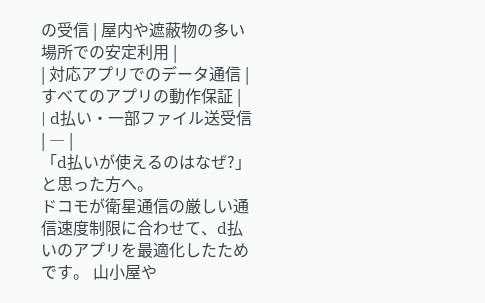の受信 | 屋内や遮蔽物の多い場所での安定利用 |
| 対応アプリでのデータ通信 | すべてのアプリの動作保証 |
| d払い・一部ファイル送受信 | ― |
「d払いが使えるのはなぜ?」と思った方へ。
ドコモが衛星通信の厳しい通信速度制限に合わせて、d払いのアプリを最適化したためです。 山小屋や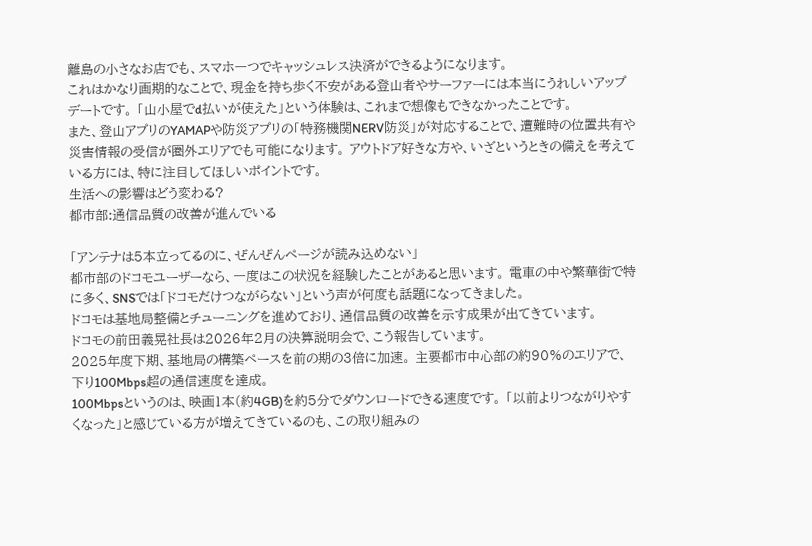離島の小さなお店でも、スマホ一つでキャッシュレス決済ができるようになります。
これはかなり画期的なことで、現金を持ち歩く不安がある登山者やサーファーには本当にうれしいアップデートです。 「山小屋でd払いが使えた」という体験は、これまで想像もできなかったことです。
また、登山アプリのYAMAPや防災アプリの「特務機関NERV防災」が対応することで、遭難時の位置共有や災害情報の受信が圏外エリアでも可能になります。 アウトドア好きな方や、いざというときの備えを考えている方には、特に注目してほしいポイントです。
生活への影響はどう変わる?
都市部:通信品質の改善が進んでいる

「アンテナは5本立ってるのに、ぜんぜんページが読み込めない」
都市部のドコモユーザーなら、一度はこの状況を経験したことがあると思います。 電車の中や繁華街で特に多く、SNSでは「ドコモだけつながらない」という声が何度も話題になってきました。
ドコモは基地局整備とチューニングを進めており、通信品質の改善を示す成果が出てきています。
ドコモの前田義晃社長は2026年2月の決算説明会で、こう報告しています。
2025年度下期、基地局の構築ペースを前の期の3倍に加速。 主要都市中心部の約90%のエリアで、下り100Mbps超の通信速度を達成。
100Mbpsというのは、映画1本(約4GB)を約5分でダウンロードできる速度です。 「以前よりつながりやすくなった」と感じている方が増えてきているのも、この取り組みの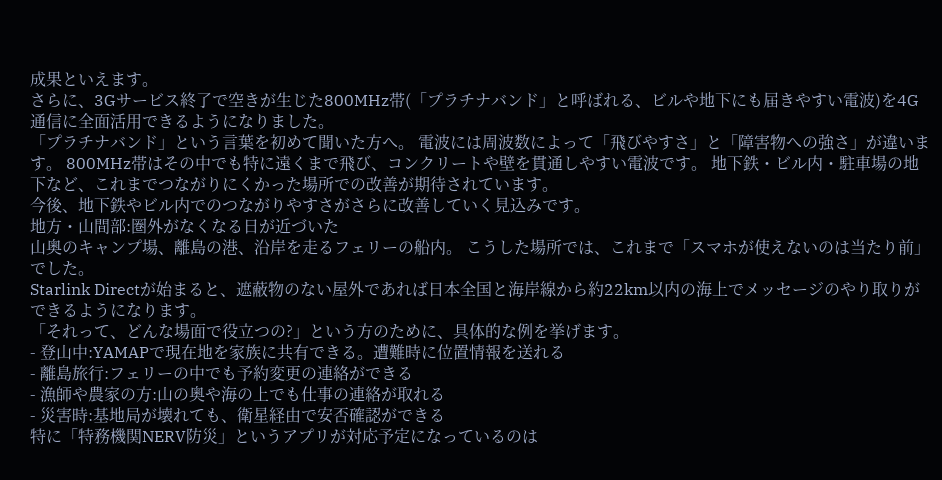成果といえます。
さらに、3Gサービス終了で空きが生じた800MHz帯(「プラチナバンド」と呼ばれる、ビルや地下にも届きやすい電波)を4G通信に全面活用できるようになりました。
「プラチナバンド」という言葉を初めて聞いた方へ。 電波には周波数によって「飛びやすさ」と「障害物への強さ」が違います。 800MHz帯はその中でも特に遠くまで飛び、コンクリートや壁を貫通しやすい電波です。 地下鉄・ビル内・駐車場の地下など、これまでつながりにくかった場所での改善が期待されています。
今後、地下鉄やビル内でのつながりやすさがさらに改善していく見込みです。
地方・山間部:圏外がなくなる日が近づいた
山奥のキャンプ場、離島の港、沿岸を走るフェリーの船内。 こうした場所では、これまで「スマホが使えないのは当たり前」でした。
Starlink Directが始まると、遮蔽物のない屋外であれば日本全国と海岸線から約22km以内の海上でメッセージのやり取りができるようになります。
「それって、どんな場面で役立つの?」という方のために、具体的な例を挙げます。
- 登山中:YAMAPで現在地を家族に共有できる。遭難時に位置情報を送れる
- 離島旅行:フェリーの中でも予約変更の連絡ができる
- 漁師や農家の方:山の奥や海の上でも仕事の連絡が取れる
- 災害時:基地局が壊れても、衛星経由で安否確認ができる
特に「特務機関NERV防災」というアプリが対応予定になっているのは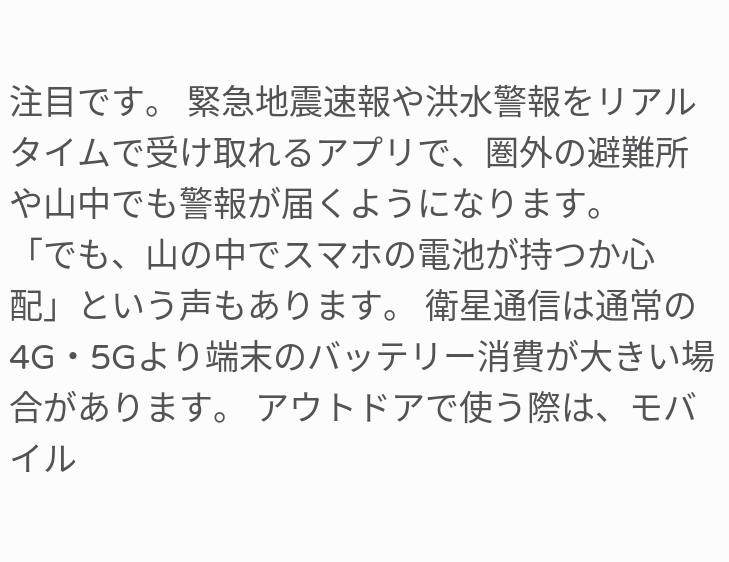注目です。 緊急地震速報や洪水警報をリアルタイムで受け取れるアプリで、圏外の避難所や山中でも警報が届くようになります。
「でも、山の中でスマホの電池が持つか心配」という声もあります。 衛星通信は通常の4G・5Gより端末のバッテリー消費が大きい場合があります。 アウトドアで使う際は、モバイル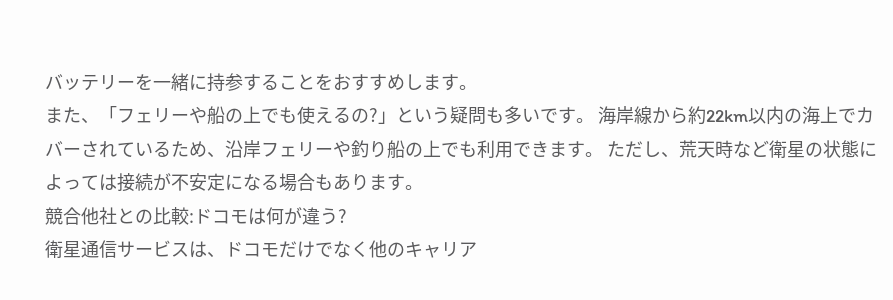バッテリーを一緒に持参することをおすすめします。
また、「フェリーや船の上でも使えるの?」という疑問も多いです。 海岸線から約22km以内の海上でカバーされているため、沿岸フェリーや釣り船の上でも利用できます。 ただし、荒天時など衛星の状態によっては接続が不安定になる場合もあります。
競合他社との比較:ドコモは何が違う?
衛星通信サービスは、ドコモだけでなく他のキャリア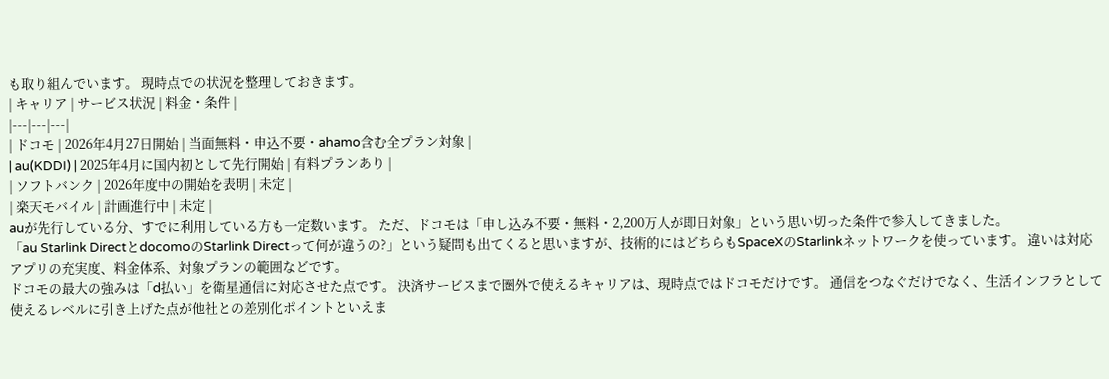も取り組んでいます。 現時点での状況を整理しておきます。
| キャリア | サービス状況 | 料金・条件 |
|---|---|---|
| ドコモ | 2026年4月27日開始 | 当面無料・申込不要・ahamo含む全プラン対象 |
| au(KDDI) | 2025年4月に国内初として先行開始 | 有料プランあり |
| ソフトバンク | 2026年度中の開始を表明 | 未定 |
| 楽天モバイル | 計画進行中 | 未定 |
auが先行している分、すでに利用している方も一定数います。 ただ、ドコモは「申し込み不要・無料・2,200万人が即日対象」という思い切った条件で参入してきました。
「au Starlink DirectとdocomoのStarlink Directって何が違うの?」という疑問も出てくると思いますが、技術的にはどちらもSpaceXのStarlinkネットワークを使っています。 違いは対応アプリの充実度、料金体系、対象プランの範囲などです。
ドコモの最大の強みは「d払い」を衛星通信に対応させた点です。 決済サービスまで圏外で使えるキャリアは、現時点ではドコモだけです。 通信をつなぐだけでなく、生活インフラとして使えるレベルに引き上げた点が他社との差別化ポイントといえま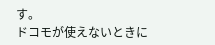す。
ドコモが使えないときに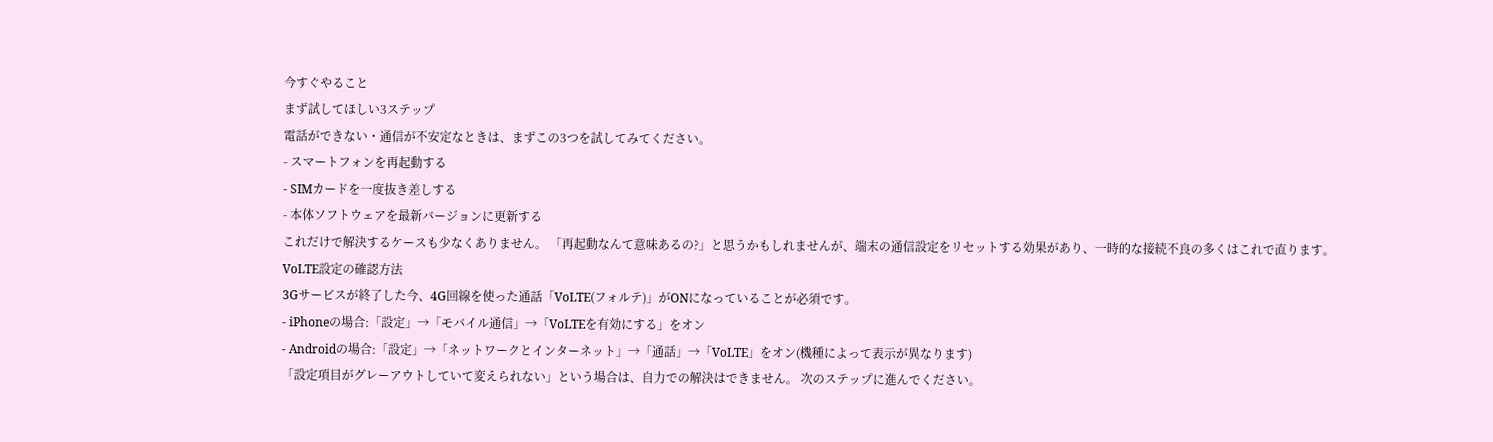今すぐやること
まず試してほしい3ステップ
電話ができない・通信が不安定なときは、まずこの3つを試してみてください。
- スマートフォンを再起動する
- SIMカードを一度抜き差しする
- 本体ソフトウェアを最新バージョンに更新する
これだけで解決するケースも少なくありません。 「再起動なんて意味あるの?」と思うかもしれませんが、端末の通信設定をリセットする効果があり、一時的な接続不良の多くはこれで直ります。
VoLTE設定の確認方法
3Gサービスが終了した今、4G回線を使った通話「VoLTE(フォルテ)」がONになっていることが必須です。
- iPhoneの場合:「設定」→「モバイル通信」→「VoLTEを有効にする」をオン
- Androidの場合:「設定」→「ネットワークとインターネット」→「通話」→「VoLTE」をオン(機種によって表示が異なります)
「設定項目がグレーアウトしていて変えられない」という場合は、自力での解決はできません。 次のステップに進んでください。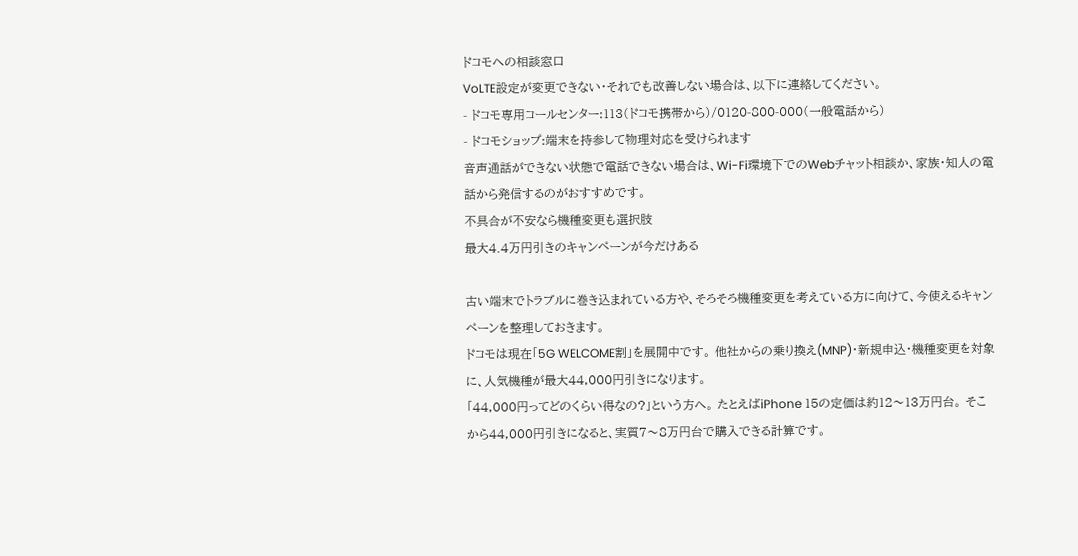ドコモへの相談窓口
VoLTE設定が変更できない・それでも改善しない場合は、以下に連絡してください。
- ドコモ専用コールセンター:113(ドコモ携帯から)/0120-800-000(一般電話から)
- ドコモショップ:端末を持参して物理対応を受けられます
音声通話ができない状態で電話できない場合は、Wi-Fi環境下でのWebチャット相談か、家族・知人の電話から発信するのがおすすめです。
不具合が不安なら機種変更も選択肢
最大4.4万円引きのキャンペーンが今だけある

古い端末でトラブルに巻き込まれている方や、そろそろ機種変更を考えている方に向けて、今使えるキャンペーンを整理しておきます。
ドコモは現在「5G WELCOME割」を展開中です。 他社からの乗り換え(MNP)・新規申込・機種変更を対象に、人気機種が最大44,000円引きになります。
「44,000円ってどのくらい得なの?」という方へ。 たとえばiPhone 15の定価は約12〜13万円台。 そこから44,000円引きになると、実質7〜8万円台で購入できる計算です。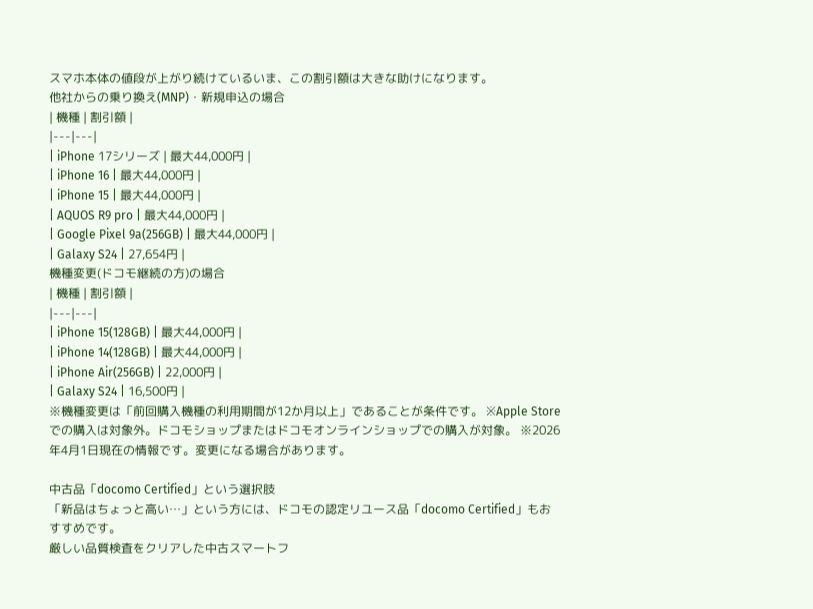スマホ本体の値段が上がり続けているいま、この割引額は大きな助けになります。
他社からの乗り換え(MNP)・新規申込の場合
| 機種 | 割引額 |
|---|---|
| iPhone 17シリーズ | 最大44,000円 |
| iPhone 16 | 最大44,000円 |
| iPhone 15 | 最大44,000円 |
| AQUOS R9 pro | 最大44,000円 |
| Google Pixel 9a(256GB) | 最大44,000円 |
| Galaxy S24 | 27,654円 |
機種変更(ドコモ継続の方)の場合
| 機種 | 割引額 |
|---|---|
| iPhone 15(128GB) | 最大44,000円 |
| iPhone 14(128GB) | 最大44,000円 |
| iPhone Air(256GB) | 22,000円 |
| Galaxy S24 | 16,500円 |
※機種変更は「前回購入機種の利用期間が12か月以上」であることが条件です。 ※Apple Storeでの購入は対象外。ドコモショップまたはドコモオンラインショップでの購入が対象。 ※2026年4月1日現在の情報です。変更になる場合があります。

中古品「docomo Certified」という選択肢
「新品はちょっと高い…」という方には、ドコモの認定リユース品「docomo Certified」もおすすめです。
厳しい品質検査をクリアした中古スマートフ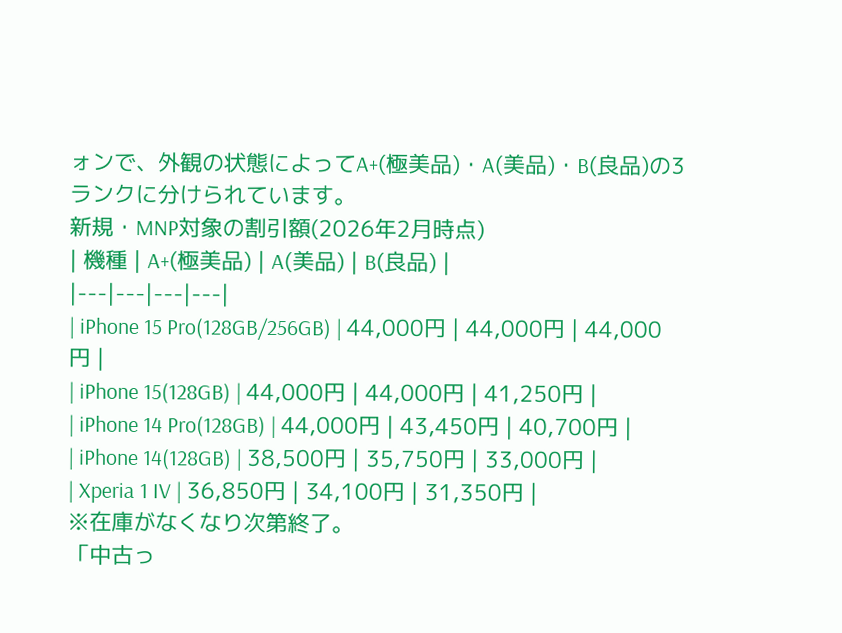ォンで、外観の状態によってA+(極美品)・A(美品)・B(良品)の3ランクに分けられています。
新規・MNP対象の割引額(2026年2月時点)
| 機種 | A+(極美品) | A(美品) | B(良品) |
|---|---|---|---|
| iPhone 15 Pro(128GB/256GB) | 44,000円 | 44,000円 | 44,000円 |
| iPhone 15(128GB) | 44,000円 | 44,000円 | 41,250円 |
| iPhone 14 Pro(128GB) | 44,000円 | 43,450円 | 40,700円 |
| iPhone 14(128GB) | 38,500円 | 35,750円 | 33,000円 |
| Xperia 1 IV | 36,850円 | 34,100円 | 31,350円 |
※在庫がなくなり次第終了。
「中古っ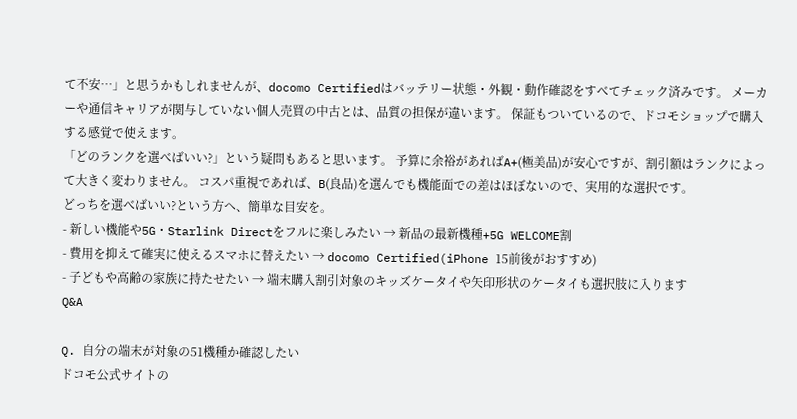て不安…」と思うかもしれませんが、docomo Certifiedはバッテリー状態・外観・動作確認をすべてチェック済みです。 メーカーや通信キャリアが関与していない個人売買の中古とは、品質の担保が違います。 保証もついているので、ドコモショップで購入する感覚で使えます。
「どのランクを選べばいい?」という疑問もあると思います。 予算に余裕があればA+(極美品)が安心ですが、割引額はランクによって大きく変わりません。 コスパ重視であれば、B(良品)を選んでも機能面での差はほぼないので、実用的な選択です。
どっちを選べばいい?という方へ、簡単な目安を。
- 新しい機能や5G・Starlink Directをフルに楽しみたい → 新品の最新機種+5G WELCOME割
- 費用を抑えて確実に使えるスマホに替えたい → docomo Certified(iPhone 15前後がおすすめ)
- 子どもや高齢の家族に持たせたい → 端末購入割引対象のキッズケータイや矢印形状のケータイも選択肢に入ります
Q&A

Q. 自分の端末が対象の51機種か確認したい
ドコモ公式サイトの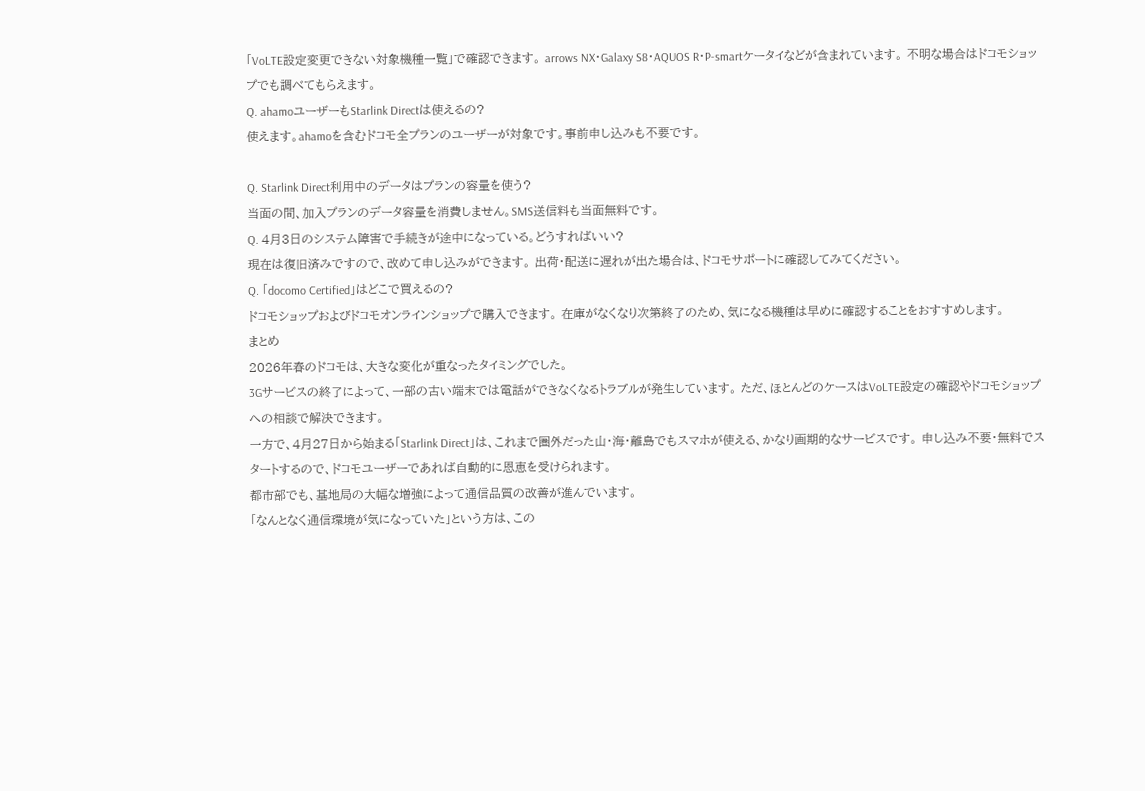「VoLTE設定変更できない対象機種一覧」で確認できます。 arrows NX・Galaxy S8・AQUOS R・P-smartケータイなどが含まれています。 不明な場合はドコモショップでも調べてもらえます。
Q. ahamoユーザーもStarlink Directは使えるの?
使えます。ahamoを含むドコモ全プランのユーザーが対象です。事前申し込みも不要です。

Q. Starlink Direct利用中のデータはプランの容量を使う?
当面の間、加入プランのデータ容量を消費しません。SMS送信料も当面無料です。
Q. 4月3日のシステム障害で手続きが途中になっている。どうすればいい?
現在は復旧済みですので、改めて申し込みができます。 出荷・配送に遅れが出た場合は、ドコモサポートに確認してみてください。
Q. 「docomo Certified」はどこで買えるの?
ドコモショップおよびドコモオンラインショップで購入できます。 在庫がなくなり次第終了のため、気になる機種は早めに確認することをおすすめします。
まとめ
2026年春のドコモは、大きな変化が重なったタイミングでした。
3Gサービスの終了によって、一部の古い端末では電話ができなくなるトラブルが発生しています。 ただ、ほとんどのケースはVoLTE設定の確認やドコモショップへの相談で解決できます。
一方で、4月27日から始まる「Starlink Direct」は、これまで圏外だった山・海・離島でもスマホが使える、かなり画期的なサービスです。 申し込み不要・無料でスタートするので、ドコモユーザーであれば自動的に恩恵を受けられます。
都市部でも、基地局の大幅な増強によって通信品質の改善が進んでいます。
「なんとなく通信環境が気になっていた」という方は、この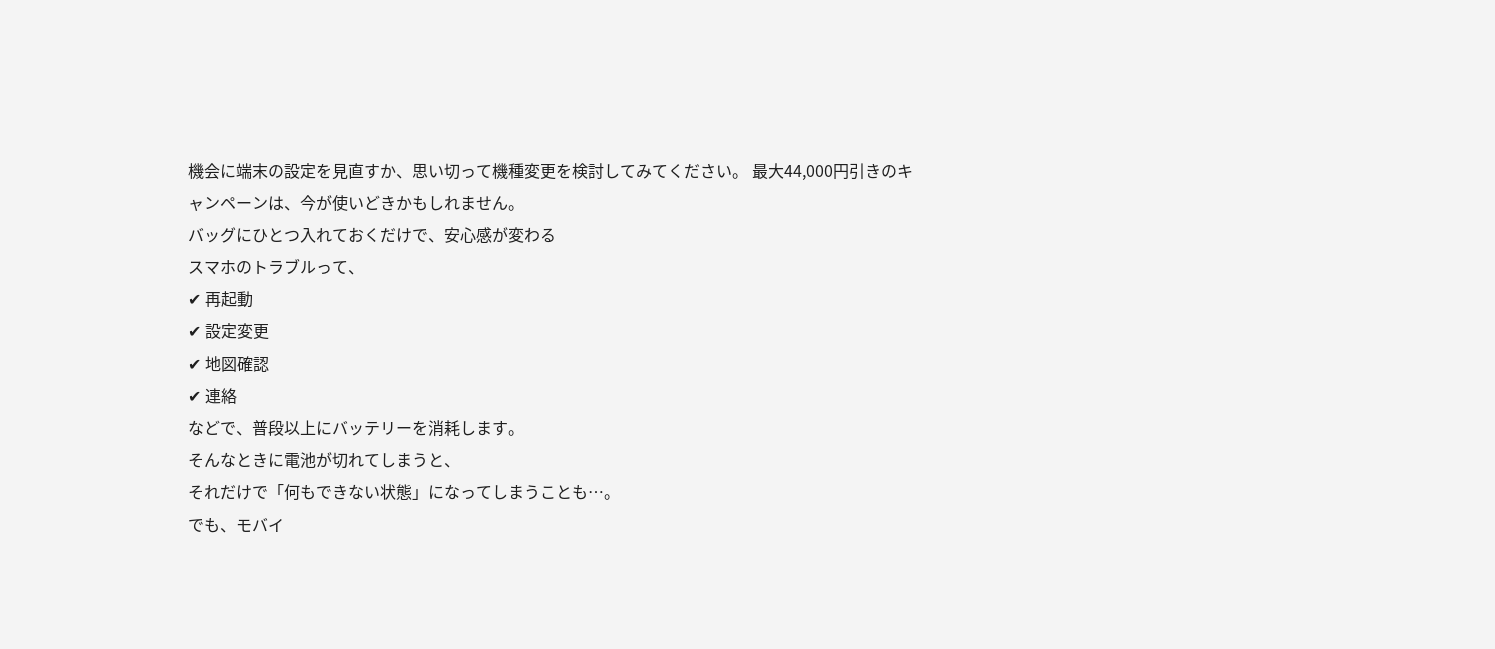機会に端末の設定を見直すか、思い切って機種変更を検討してみてください。 最大44,000円引きのキャンペーンは、今が使いどきかもしれません。
バッグにひとつ入れておくだけで、安心感が変わる
スマホのトラブルって、
✔ 再起動
✔ 設定変更
✔ 地図確認
✔ 連絡
などで、普段以上にバッテリーを消耗します。
そんなときに電池が切れてしまうと、
それだけで「何もできない状態」になってしまうことも…。
でも、モバイ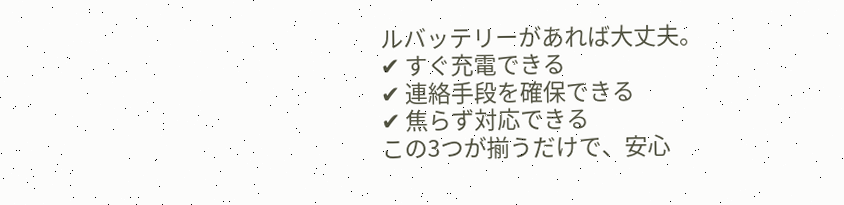ルバッテリーがあれば大丈夫。
✔ すぐ充電できる
✔ 連絡手段を確保できる
✔ 焦らず対応できる
この3つが揃うだけで、安心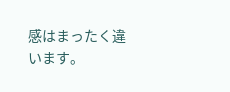感はまったく違います。